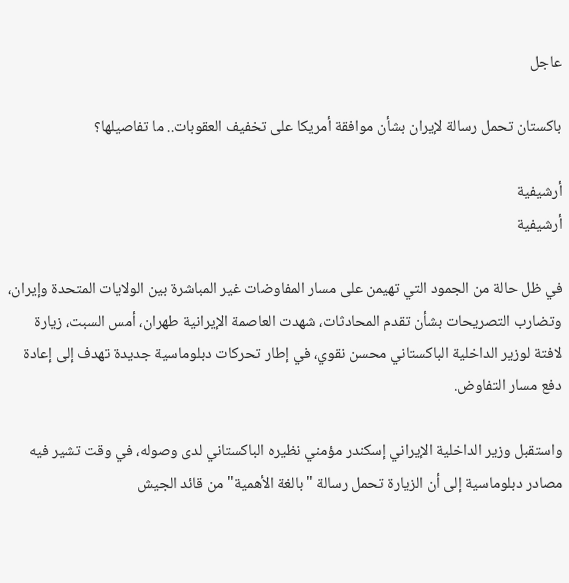عاجل

باكستان تحمل رسالة لإيران بشأن موافقة أمريكا على تخفيف العقوبات.. ما تفاصيلها؟

أرشيفية
أرشيفية

في ظل حالة من الجمود التي تهيمن على مسار المفاوضات غير المباشرة بين الولايات المتحدة وإيران، وتضارب التصريحات بشأن تقدم المحادثات، شهدت العاصمة الإيرانية طهران، أمس السبت، زيارة لافتة لوزير الداخلية الباكستاني محسن نقوي، في إطار تحركات دبلوماسية جديدة تهدف إلى إعادة دفع مسار التفاوض.

واستقبل وزير الداخلية الإيراني إسكندر مؤمني نظيره الباكستاني لدى وصوله، في وقت تشير فيه مصادر دبلوماسية إلى أن الزيارة تحمل رسالة "بالغة الأهمية" من قائد الجيش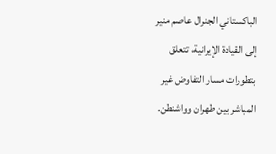الباكستاني الجنرال عاصم منير إلى القيادة الإيرانية، تتعلق بتطورات مسار التفاوض غير المباشر بين طهران وواشنطن.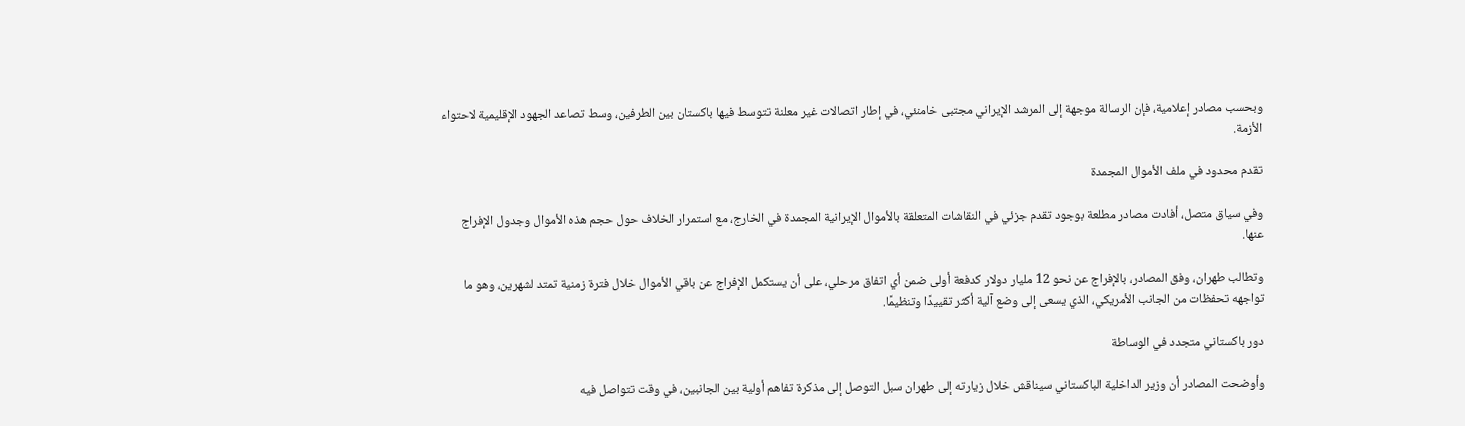وبحسب مصادر إعلامية، فإن الرسالة موجهة إلى المرشد الإيراني مجتبى خامنئي، في إطار اتصالات غير معلنة تتوسط فيها باكستان بين الطرفين، وسط تصاعد الجهود الإقليمية لاحتواء الأزمة.

تقدم محدود في ملف الأموال المجمدة

وفي سياق متصل، أفادت مصادر مطلعة بوجود تقدم جزئي في النقاشات المتعلقة بالأموال الإيرانية المجمدة في الخارج، مع استمرار الخلاف حول حجم هذه الأموال وجدول الإفراج عنها.

وتطالب طهران، وفق المصادر، بالإفراج عن نحو 12 مليار دولار كدفعة أولى ضمن أي اتفاق مرحلي، على أن يستكمل الإفراج عن باقي الأموال خلال فترة زمنية تمتد لشهرين، وهو ما تواجهه تحفظات من الجانب الأمريكي، الذي يسعى إلى وضع آلية أكثر تقييدًا وتنظيمًا.

دور باكستاني متجدد في الوساطة

وأوضحت المصادر أن وزير الداخلية الباكستاني سيناقش خلال زيارته إلى طهران سبل التوصل إلى مذكرة تفاهم أولية بين الجانبين، في وقت تتواصل فيه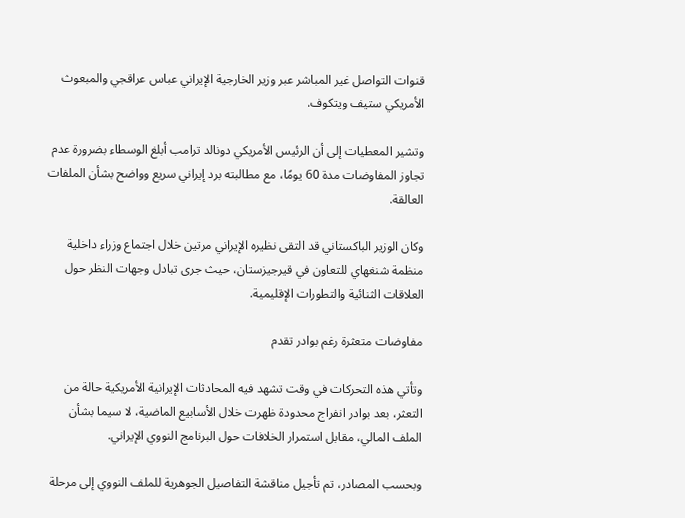قنوات التواصل غير المباشر عبر وزير الخارجية الإيراني عباس عراقجي والمبعوث الأمريكي ستيف ويتكوف.

وتشير المعطيات إلى أن الرئيس الأمريكي دونالد ترامب أبلغ الوسطاء بضرورة عدم تجاوز المفاوضات مدة 60 يومًا، مع مطالبته برد إيراني سريع وواضح بشأن الملفات العالقة.

وكان الوزير الباكستاني قد التقى نظيره الإيراني مرتين خلال اجتماع وزراء داخلية منظمة شنغهاي للتعاون في قيرجيزستان، حيث جرى تبادل وجهات النظر حول العلاقات الثنائية والتطورات الإقليمية.

مفاوضات متعثرة رغم بوادر تقدم

وتأتي هذه التحركات في وقت تشهد فيه المحادثات الإيرانية الأمريكية حالة من التعثر، بعد بوادر انفراج محدودة ظهرت خلال الأسابيع الماضية، لا سيما بشأن الملف المالي، مقابل استمرار الخلافات حول البرنامج النووي الإيراني.

وبحسب المصادر، تم تأجيل مناقشة التفاصيل الجوهرية للملف النووي إلى مرحلة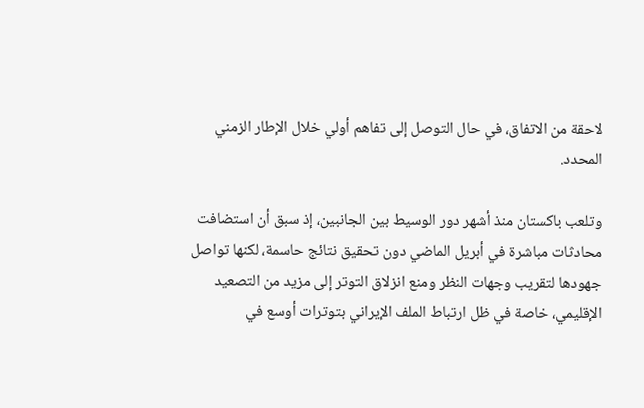لاحقة من الاتفاق، في حال التوصل إلى تفاهم أولي خلال الإطار الزمني المحدد.

وتلعب باكستان منذ أشهر دور الوسيط بين الجانبين، إذ سبق أن استضافت محادثات مباشرة في أبريل الماضي دون تحقيق نتائج حاسمة، لكنها تواصل جهودها لتقريب وجهات النظر ومنع انزلاق التوتر إلى مزيد من التصعيد الإقليمي، خاصة في ظل ارتباط الملف الإيراني بتوترات أوسع في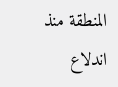المنطقة منذ اندلاع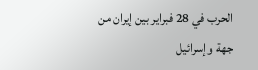الحرب في 28 فبراير بين إيران من جهة وإسرائيل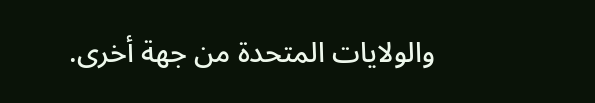والولايات المتحدة من جهة أخرى.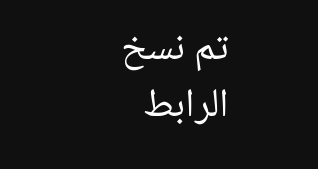تم نسخ الرابط